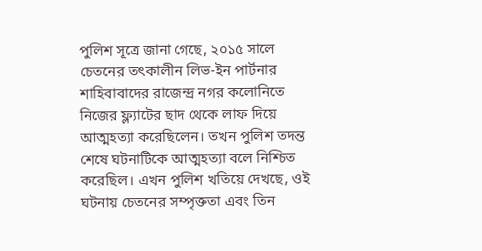পুলিশ সূত্রে জানা গেছে, ২০১৫ সালে চেতনের তৎকালীন লিভ-ইন পার্টনার শাহিবাবাদের রাজেন্দ্র নগর কলোনিতে নিজের ফ্ল্যাটের ছাদ থেকে লাফ দিয়ে আত্মহত্যা করেছিলেন। তখন পুলিশ তদন্ত শেষে ঘটনাটিকে আত্মহত্যা বলে নিশ্চিত করেছিল। এখন পুলিশ খতিয়ে দেখছে, ওই ঘটনায় চেতনের সম্পৃক্ততা এবং তিন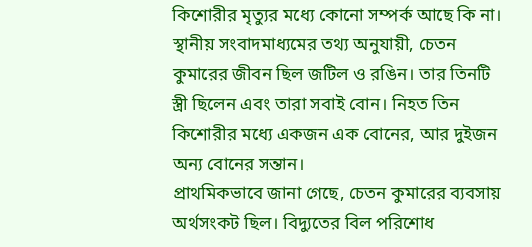কিশোরীর মৃত্যুর মধ্যে কোনো সম্পর্ক আছে কি না।
স্থানীয় সংবাদমাধ্যমের তথ্য অনুযায়ী, চেতন কুমারের জীবন ছিল জটিল ও রঙিন। তার তিনটি স্ত্রী ছিলেন এবং তারা সবাই বোন। নিহত তিন কিশোরীর মধ্যে একজন এক বোনের, আর দুইজন অন্য বোনের সন্তান।
প্রাথমিকভাবে জানা গেছে, চেতন কুমারের ব্যবসায় অর্থসংকট ছিল। বিদ্যুতের বিল পরিশোধ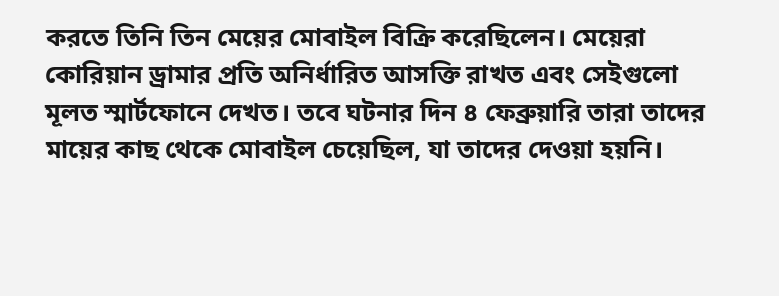করতে তিনি তিন মেয়ের মোবাইল বিক্রি করেছিলেন। মেয়েরা কোরিয়ান ড্রামার প্রতি অনির্ধারিত আসক্তি রাখত এবং সেইগুলো মূলত স্মার্টফোনে দেখত। তবে ঘটনার দিন ৪ ফেব্রুয়ারি তারা তাদের মায়ের কাছ থেকে মোবাইল চেয়েছিল, যা তাদের দেওয়া হয়নি।